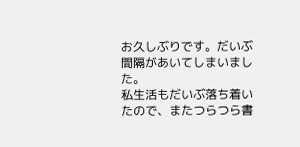お久しぶりです。だいぶ間隔があいてしまいました。
私生活もだいぶ落ち着いたので、またつらつら書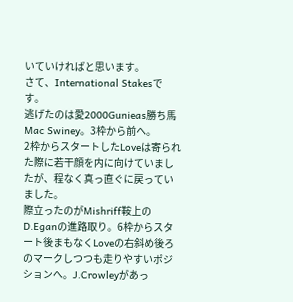いていければと思います。
さて、International Stakesです。
逃げたのは愛2000Gunieas勝ち馬Mac Swiney。3枠から前へ。
2枠からスタートしたLoveは寄られた際に若干顔を内に向けていましたが、程なく真っ直ぐに戻っていました。
際立ったのがMishriff鞍上のD.Eganの進路取り。6枠からスタート後まもなくLoveの右斜め後ろのマークしつつも走りやすいポジションへ。J.Crowleyがあっ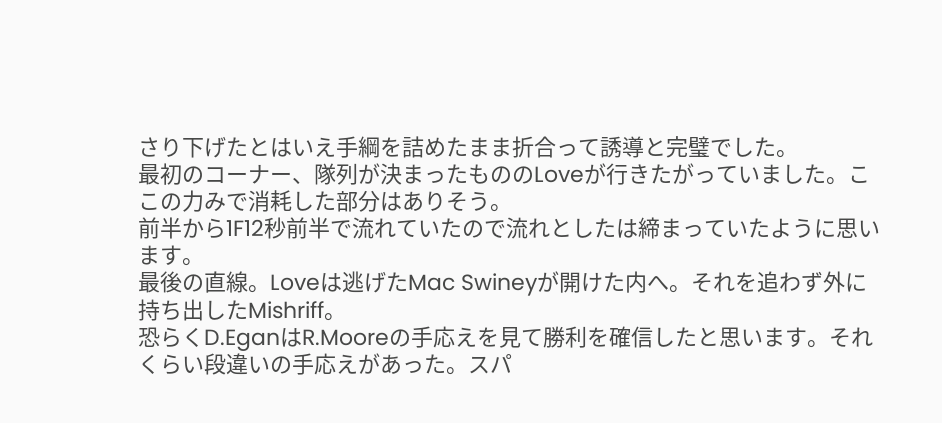さり下げたとはいえ手綱を詰めたまま折合って誘導と完璧でした。
最初のコーナー、隊列が決まったもののLoveが行きたがっていました。ここの力みで消耗した部分はありそう。
前半から1F12秒前半で流れていたので流れとしたは締まっていたように思います。
最後の直線。Loveは逃げたMac Swineyが開けた内へ。それを追わず外に持ち出したMishriff。
恐らくD.EganはR.Mooreの手応えを見て勝利を確信したと思います。それくらい段違いの手応えがあった。スパ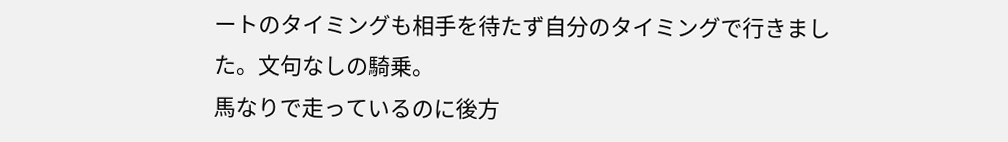ートのタイミングも相手を待たず自分のタイミングで行きました。文句なしの騎乗。
馬なりで走っているのに後方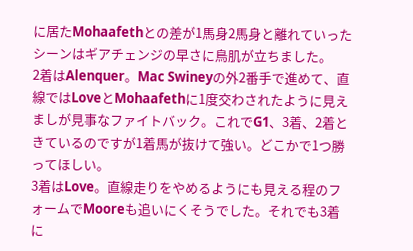に居たMohaafethとの差が1馬身2馬身と離れていったシーンはギアチェンジの早さに鳥肌が立ちました。
2着はAlenquer。Mac Swineyの外2番手で進めて、直線ではLoveとMohaafethに1度交わされたように見えましが見事なファイトバック。これでG1、3着、2着ときているのですが1着馬が抜けて強い。どこかで1つ勝ってほしい。
3着はLove。直線走りをやめるようにも見える程のフォームでMooreも追いにくそうでした。それでも3着に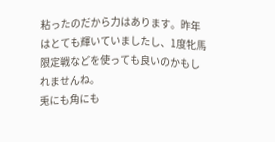粘ったのだから力はあります。昨年はとても輝いていましたし、1度牝馬限定戦などを使っても良いのかもしれませんね。
兎にも角にも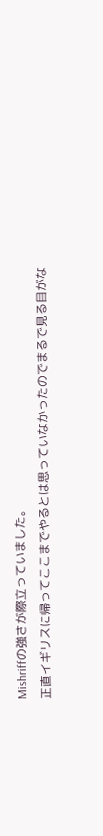Mishriffの強さが際立っていました。
正直イギリスに帰ってここまでやるとは思っていなかったのでまるで見る目がな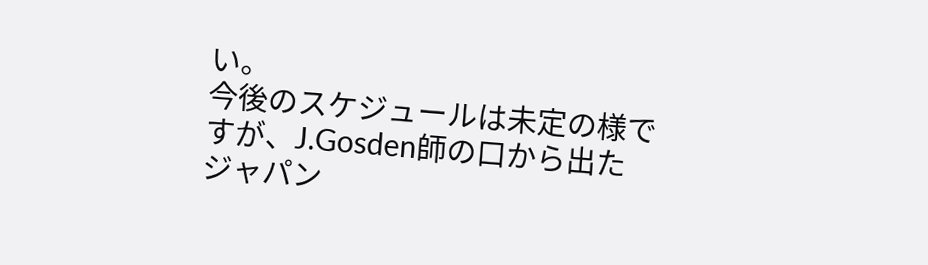い。
今後のスケジュールは未定の様ですが、J.Gosden師の口から出たジャパン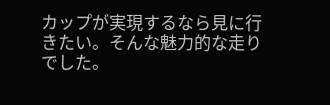カップが実現するなら見に行きたい。そんな魅力的な走りでした。